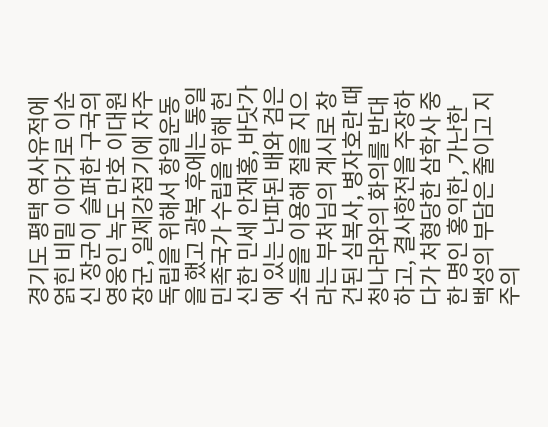경기도 평택 역사유적에 얽힌 비밀 이야기로 이순신 장군이 슬퍼한 구국의 영웅인 녹도 만호 이대원 장군, 일제강점기에 자주독립을 위해서 항일운동을 했고 광복 후에는 통일민족국가 수립을 위해 헌신한 민세 안재홍, 바닷가에 있는 난파된 배와 검은 소들을 이용해 절을 지으라는 부처님의 계시로 창건된 심복사, 병자호란 때 청나라와의 화의를 반대하고, 결사항전을 주장하다가 처형당한 삼학사 중 한 명인 홍익한, 가난한 백성의 부담은 줄이고 지주의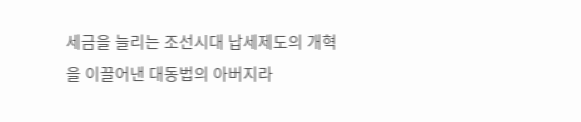세금을 늘리는 조선시대 납세제도의 개혁을 이끌어낸 대동법의 아버지라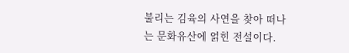불리는 김육의 사연을 찾아 떠나는 문화유산에 얽힌 전설이다.